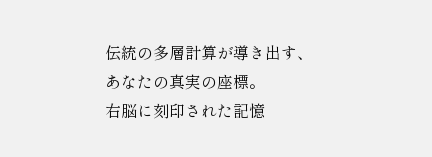伝統の多層計算が導き出す、
あなたの真実の座標。
右脳に刻印された記憶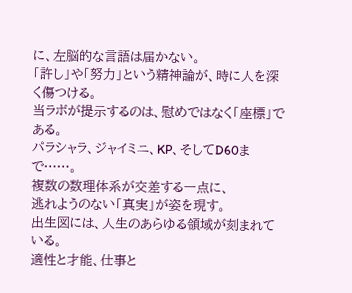に、左脳的な言語は届かない。
「許し」や「努力」という精神論が、時に人を深く傷つける。
当ラボが提示するのは、慰めではなく「座標」である。
パラシャラ、ジャイミニ、KP、そしてD60まで……。
複数の数理体系が交差する一点に、
逃れようのない「真実」が姿を現す。
出生図には、人生のあらゆる領域が刻まれている。
適性と才能、仕事と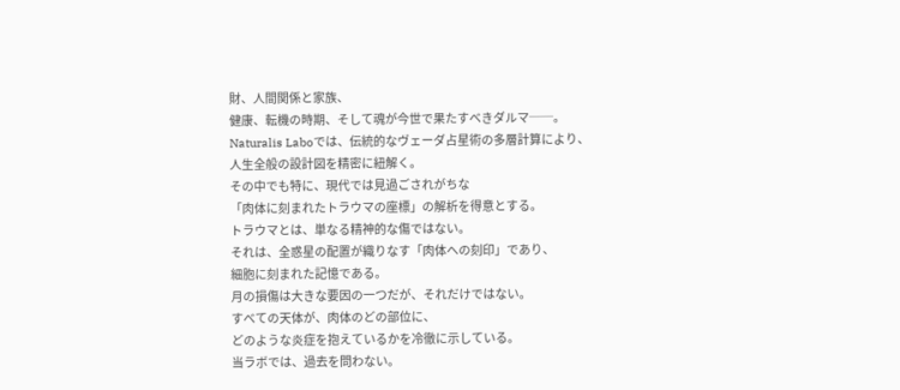財、人間関係と家族、
健康、転機の時期、そして魂が今世で果たすべきダルマ──。
Naturalis Laboでは、伝統的なヴェーダ占星術の多層計算により、
人生全般の設計図を精密に紐解く。
その中でも特に、現代では見過ごされがちな
「肉体に刻まれたトラウマの座標」の解析を得意とする。
トラウマとは、単なる精神的な傷ではない。
それは、全惑星の配置が織りなす「肉体への刻印」であり、
細胞に刻まれた記憶である。
月の損傷は大きな要因の一つだが、それだけではない。
すべての天体が、肉体のどの部位に、
どのような炎症を抱えているかを冷徹に示している。
当ラボでは、過去を問わない。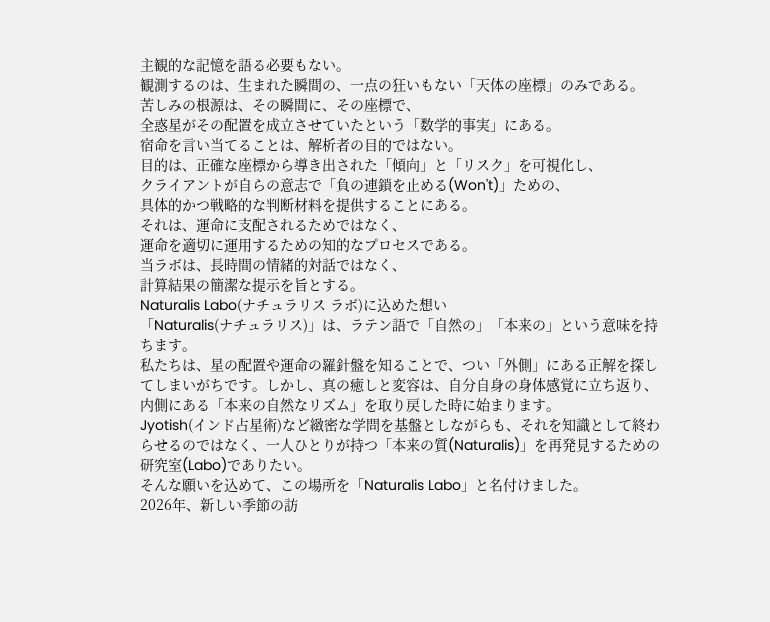主観的な記憶を語る必要もない。
観測するのは、生まれた瞬間の、一点の狂いもない「天体の座標」のみである。
苦しみの根源は、その瞬間に、その座標で、
全惑星がその配置を成立させていたという「数学的事実」にある。
宿命を言い当てることは、解析者の目的ではない。
目的は、正確な座標から導き出された「傾向」と「リスク」を可視化し、
クライアントが自らの意志で「負の連鎖を止める(Won't)」ための、
具体的かつ戦略的な判断材料を提供することにある。
それは、運命に支配されるためではなく、
運命を適切に運用するための知的なプロセスである。
当ラボは、長時間の情緒的対話ではなく、
計算結果の簡潔な提示を旨とする。
Naturalis Labo(ナチュラリス ラボ)に込めた想い
「Naturalis(ナチュラリス)」は、ラテン語で「自然の」「本来の」という意味を持ちます。
私たちは、星の配置や運命の羅針盤を知ることで、つい「外側」にある正解を探してしまいがちです。しかし、真の癒しと変容は、自分自身の身体感覚に立ち返り、内側にある「本来の自然なリズム」を取り戻した時に始まります。
Jyotish(インド占星術)など緻密な学問を基盤としながらも、それを知識として終わらせるのではなく、一人ひとりが持つ「本来の質(Naturalis)」を再発見するための研究室(Labo)でありたい。
そんな願いを込めて、この場所を「Naturalis Labo」と名付けました。
2026年、新しい季節の訪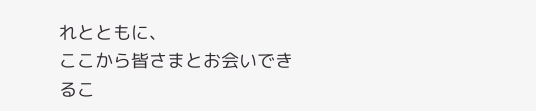れとともに、
ここから皆さまとお会いできるこ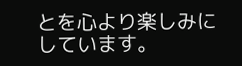とを心より楽しみにしています。